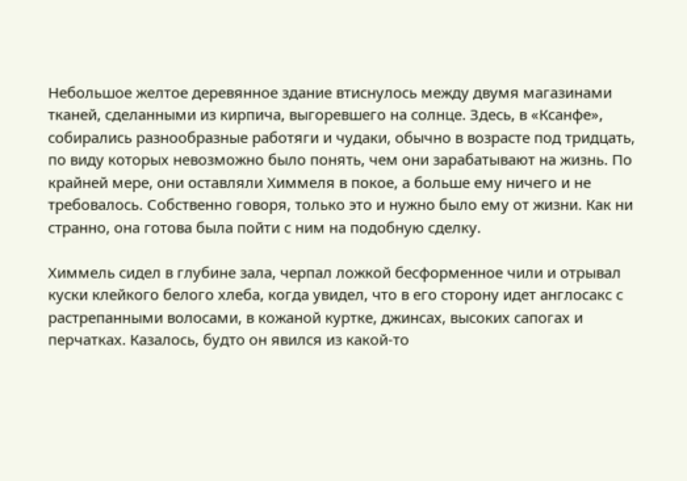Небольшое желтое деревянное здание втиснулось между двумя магазинами тканей, сделанными из кирпича, выгоревшего на солнце. Здесь, в «Ксанфе», собирались разнообразные работяги и чудаки, обычно в возрасте под тридцать, по виду которых невозможно было понять, чем они зарабатывают на жизнь. По крайней мере, они оставляли Химмеля в покое, а больше ему ничего и не требовалось. Собственно говоря, только это и нужно было ему от жизни. Как ни странно, она готова была пойти с ним на подобную сделку.

Химмель сидел в глубине зала, черпал ложкой бесформенное чили и отрывал куски клейкого белого хлеба, когда увидел, что в его сторону идет англосакс с растрепанными волосами, в кожаной куртке, джинсах, высоких сапогах и перчатках. Казалось, будто он явился из какой-то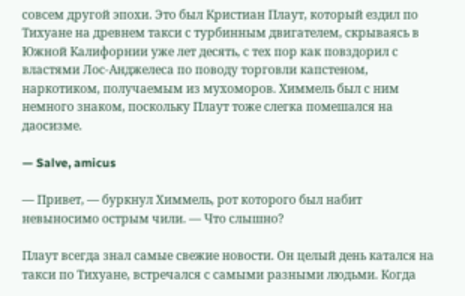совсем другой эпохи. Это был Кристиан Плаут, который ездил по Тихуане на древнем такси с турбинным двигателем, скрываясь в Южной Калифорнии уже лет десять, с тех пор как повздорил с властями Лос-Анджелеса по поводу торговли капстеном, наркотиком, получаемым из мухоморов. Химмель был с ним немного знаком, поскольку Плаут тоже слегка помешался на даосизме.

— Salve, amicus

— Привет, — буркнул Химмель, рот которого был набит невыносимо острым чили. — Что слышно?

Плаут всегда знал самые свежие новости. Он целый день катался на такси по Тихуане, встречался с самыми разными людьми. Когда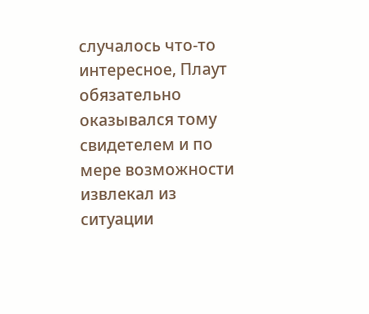случалось что-то интересное, Плаут обязательно оказывался тому свидетелем и по мере возможности извлекал из ситуации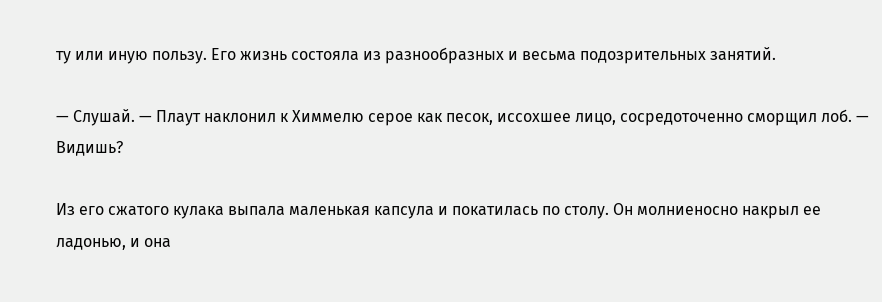ту или иную пользу. Его жизнь состояла из разнообразных и весьма подозрительных занятий.

— Слушай. — Плаут наклонил к Химмелю серое как песок, иссохшее лицо, сосредоточенно сморщил лоб. — Видишь?

Из его сжатого кулака выпала маленькая капсула и покатилась по столу. Он молниеносно накрыл ее ладонью, и она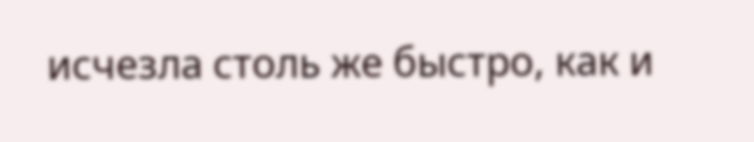исчезла столь же быстро, как и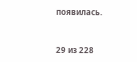появилась.



29 из 228